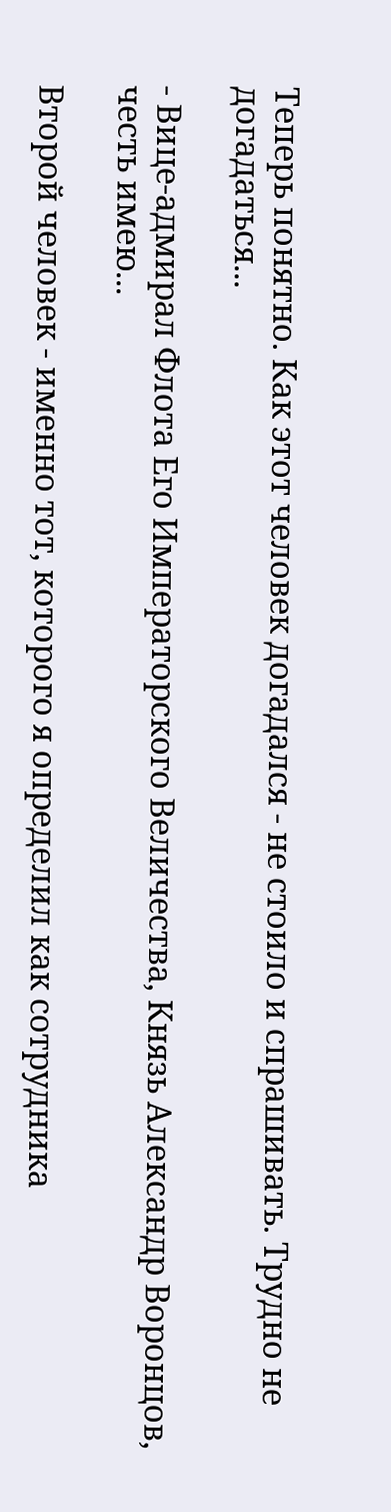Теперь понятно. Как этот человек догадался - не стоило и спрашивать. Трудно не догадаться...

- Вице-адмирал Флота Его Императорского Величества, Князь Александр Воронцов, честь имею...

Второй человек - именно тот, которого я определил как сотрудника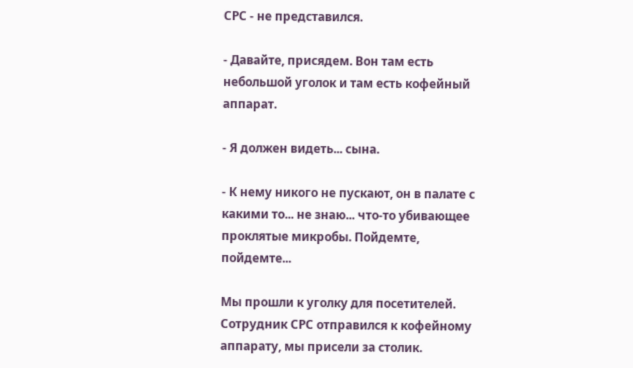СРС - не представился.

- Давайте, присядем. Вон там есть небольшой уголок и там есть кофейный аппарат.

- Я должен видеть... сына.

- К нему никого не пускают, он в палате с какими то... не знаю... что-то убивающее проклятые микробы. Пойдемте, пойдемте...

Мы прошли к уголку для посетителей. Сотрудник СРС отправился к кофейному аппарату, мы присели за столик.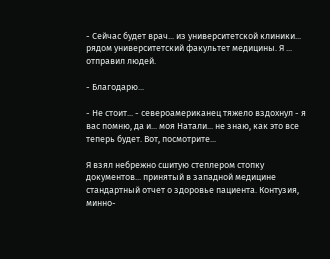- Сейчас будет врач... из университетской клиники... рядом университетский факультет медицины. Я ... отправил людей.

- Благодарю...

- Не стоит... - североамериканец тяжело вздохнул - я вас помню, да и... моя Натали... не знаю, как это все теперь будет. Вот, посмотрите...

Я взял небрежно сшитую степлером стопку документов... принятый в западной медицине стандартный отчет о здоровье пациента. Контузия, минно-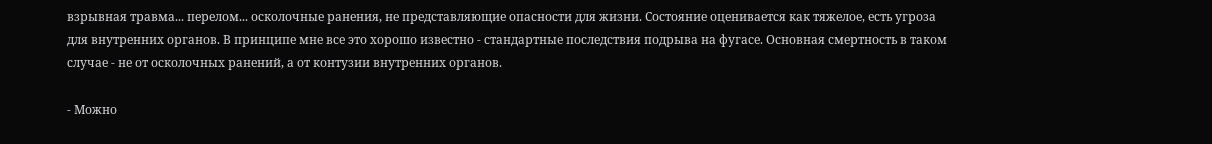взрывная травма... перелом... осколочные ранения, не представляющие опасности для жизни. Состояние оценивается как тяжелое, есть угроза для внутренних органов. В принципе мне все это хорошо известно - стандартные последствия подрыва на фугасе. Основная смертность в таком случае - не от осколочных ранений, а от контузии внутренних органов.

- Можно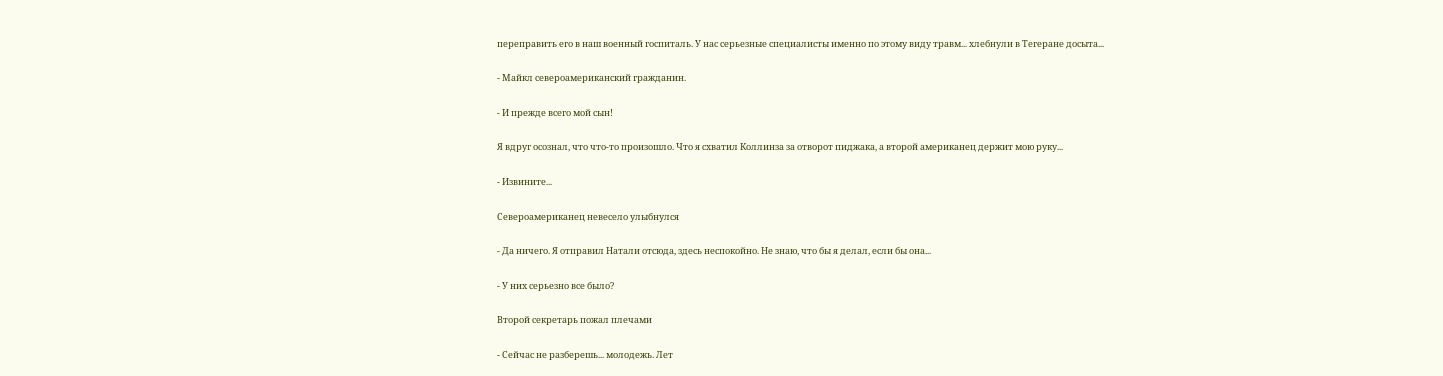переправить его в наш военный госпиталь. У нас серьезные специалисты именно по этому виду травм... хлебнули в Тегеране досыта...

- Майкл североамериканский гражданин.

- И прежде всего мой сын!

Я вдруг осознал, что что-то произошло. Что я схватил Коллинза за отворот пиджака, а второй американец держит мою руку...

- Извините...

Североамериканец невесело улыбнулся

- Да ничего. Я отправил Натали отсюда, здесь неспокойно. Не знаю, что бы я делал, если бы она...

- У них серьезно все было?

Второй секретарь пожал плечами

- Сейчас не разберешь... молодежь. Лет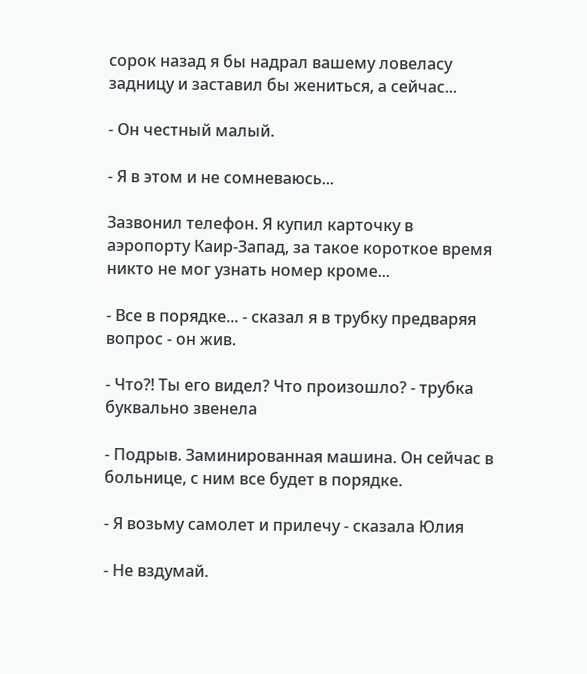сорок назад я бы надрал вашему ловеласу задницу и заставил бы жениться, а сейчас...

- Он честный малый.

- Я в этом и не сомневаюсь...

Зазвонил телефон. Я купил карточку в аэропорту Каир-Запад, за такое короткое время никто не мог узнать номер кроме...

- Все в порядке... - сказал я в трубку предваряя вопрос - он жив.

- Что?! Ты его видел? Что произошло? - трубка буквально звенела

- Подрыв. Заминированная машина. Он сейчас в больнице, с ним все будет в порядке.

- Я возьму самолет и прилечу - сказала Юлия

- Не вздумай.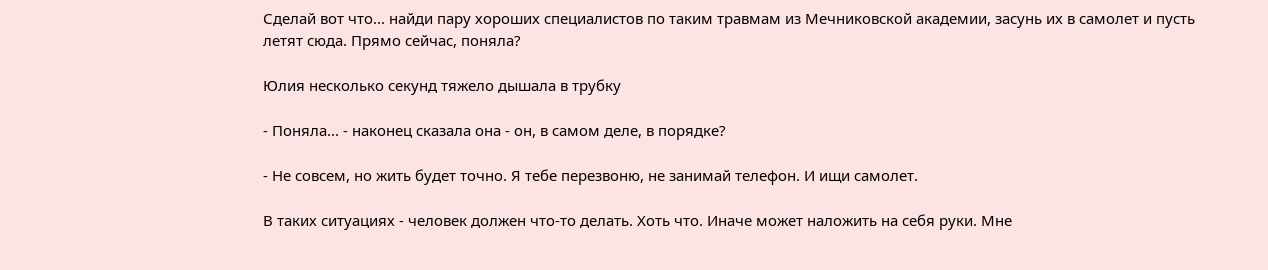Сделай вот что... найди пару хороших специалистов по таким травмам из Мечниковской академии, засунь их в самолет и пусть летят сюда. Прямо сейчас, поняла?

Юлия несколько секунд тяжело дышала в трубку

- Поняла... - наконец сказала она - он, в самом деле, в порядке?

- Не совсем, но жить будет точно. Я тебе перезвоню, не занимай телефон. И ищи самолет.

В таких ситуациях - человек должен что-то делать. Хоть что. Иначе может наложить на себя руки. Мне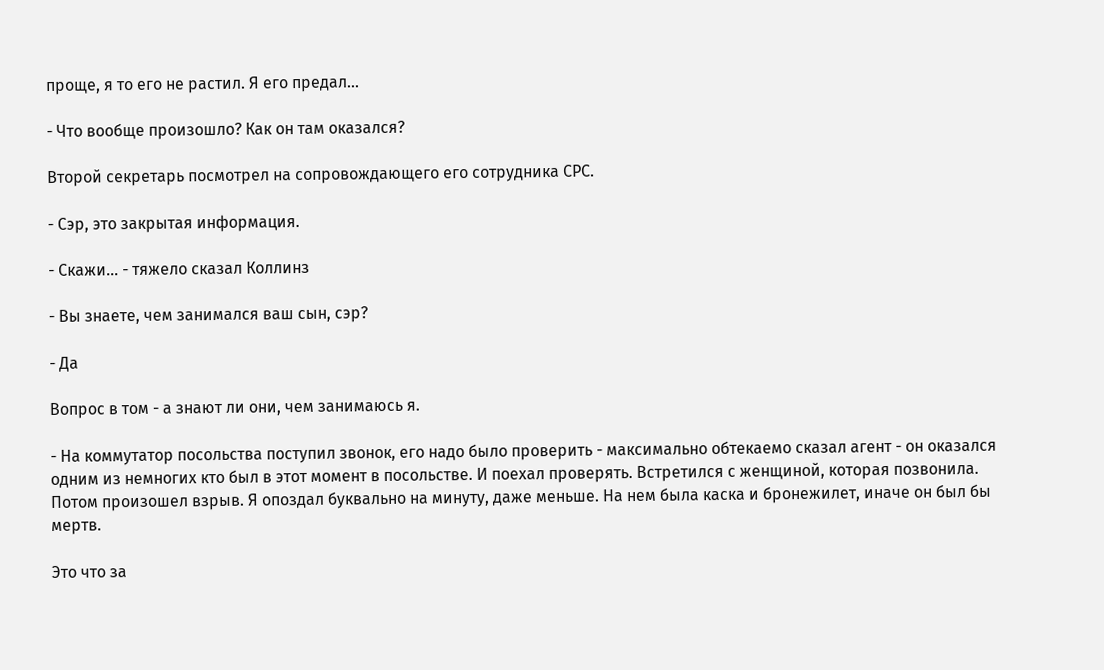проще, я то его не растил. Я его предал...

- Что вообще произошло? Как он там оказался?

Второй секретарь посмотрел на сопровождающего его сотрудника СРС.

- Сэр, это закрытая информация.

- Скажи... - тяжело сказал Коллинз

- Вы знаете, чем занимался ваш сын, сэр?

- Да

Вопрос в том - а знают ли они, чем занимаюсь я.

- На коммутатор посольства поступил звонок, его надо было проверить - максимально обтекаемо сказал агент - он оказался одним из немногих кто был в этот момент в посольстве. И поехал проверять. Встретился с женщиной, которая позвонила. Потом произошел взрыв. Я опоздал буквально на минуту, даже меньше. На нем была каска и бронежилет, иначе он был бы мертв.

Это что за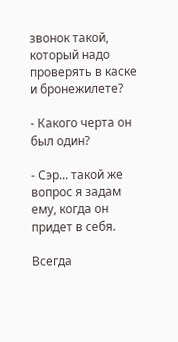звонок такой, который надо проверять в каске и бронежилете?

- Какого черта он был один?

- Сэр... такой же вопрос я задам ему, когда он придет в себя.

Всегда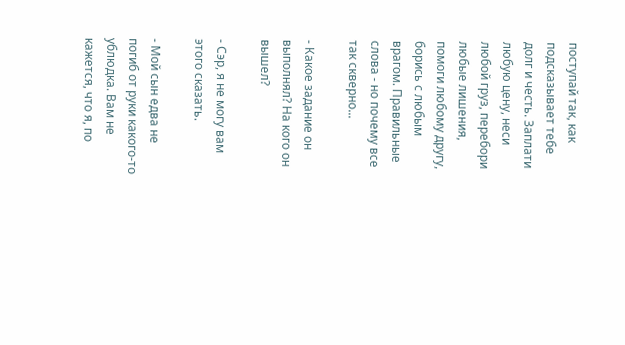поступай так, как подсказывает тебе долг и честь. Заплати любую цену, неси любой груз, перебори любые лишения, помоги любому другу, борись с любым врагом. Правильные слова - но почему все так скверно...

- Какое задание он выполнял? На кого он вышел?

- Сэр, я не могу вам этого сказать.

- Мой сын едва не погиб от руки какого-то ублюдка. Вам не кажется, что я, по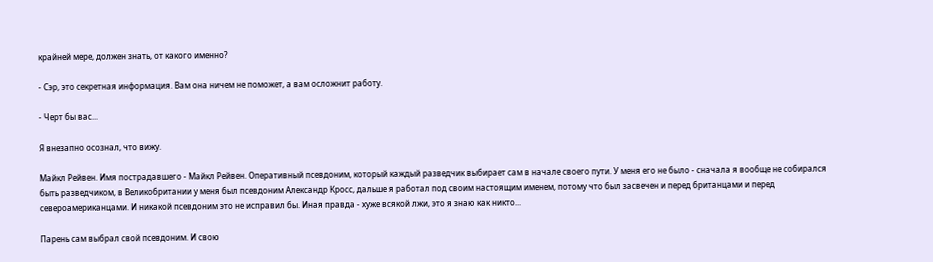крайней мере, должен знать, от какого именно?

- Сэр, это секретная информация. Вам она ничем не поможет, а вам осложнит работу.

- Черт бы вас...

Я внезапно осознал, что вижу.

Майкл Рейвен. Имя пострадавшего - Майкл Рейвен. Оперативный псевдоним, который каждый разведчик выбирает сам в начале своего пути. У меня его не было - сначала я вообще не собирался быть разведчиком, в Великобритании у меня был псевдоним Александр Кросс, дальше я работал под своим настоящим именем, потому что был засвечен и перед британцами и перед североамериканцами. И никакой псевдоним это не исправил бы. Иная правда - хуже всякой лжи, это я знаю как никто...

Парень сам выбрал свой псевдоним. И свою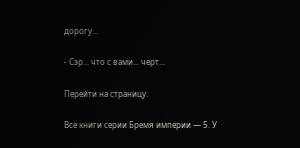дорогу...

- Сэр... что с вами... черт...

Перейти на страницу:

Все книги серии Бремя империи — 5. У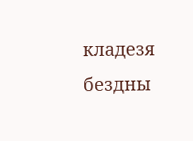кладезя бездны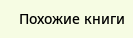Похожие книги